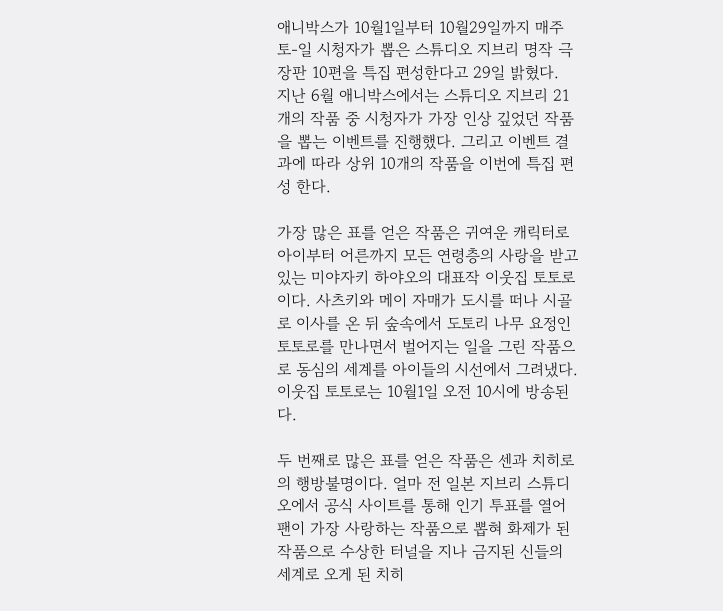애니박스가 10월1일부터 10월29일까지 매주 토-일 시청자가 뽑은 스튜디오 지브리 명작 극장판 10편을 특집 편성한다고 29일 밝혔다.
지난 6월 애니박스에서는 스튜디오 지브리 21개의 작품 중 시청자가 가장 인상 깊었던 작품을 뽑는 이벤트를 진행했다. 그리고 이벤트 결과에 따라 상위 10개의 작품을 이번에 특집 편성 한다.

가장 많은 표를 얻은 작품은 귀여운 캐릭터로 아이부터 어른까지 모든 연령층의 사랑을 받고 있는 미야자키 하야오의 대표작 이웃집 토토로이다. 사츠키와 메이 자매가 도시를 떠나 시골로 이사를 온 뒤 숲속에서 도토리 나무 요정인 토토로를 만나면서 벌어지는 일을 그린 작품으로 동심의 세계를 아이들의 시선에서 그려냈다. 이웃집 토토로는 10월1일 오전 10시에 방송된다.

두 번째로 많은 표를 얻은 작품은 센과 치히로의 행방불명이다. 얼마 전 일본 지브리 스튜디오에서 공식 사이트를 통해 인기 투표를 열어 팬이 가장 사랑하는 작품으로 뽑혀 화제가 된 작품으로 수상한 터널을 지나 금지된 신들의 세계로 오게 된 치히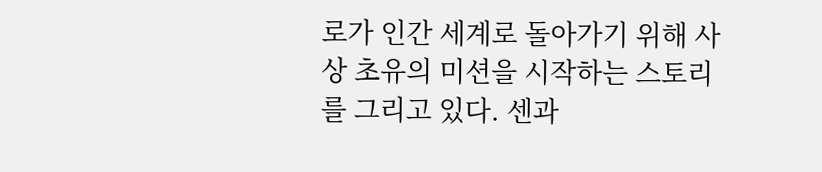로가 인간 세계로 돌아가기 위해 사상 초유의 미션을 시작하는 스토리를 그리고 있다. 센과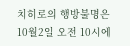치히로의 행방불명은 10월2일 오전 10시에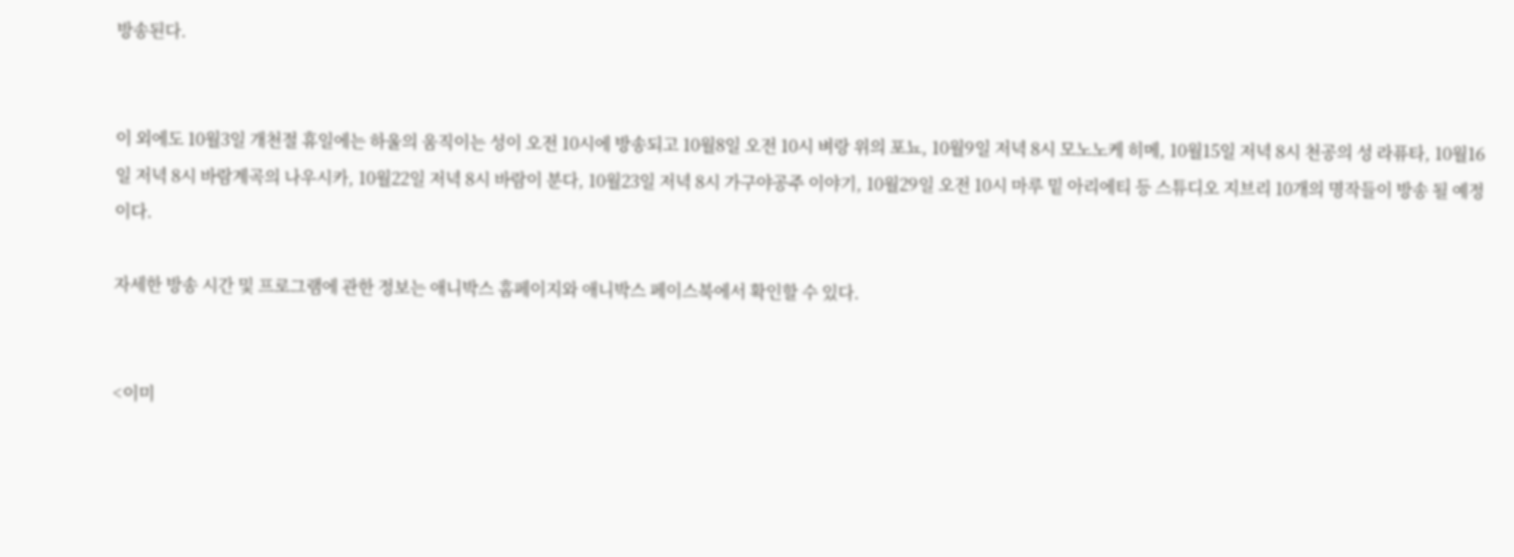방송된다.


이 외에도 10월3일 개천절 휴일에는 하울의 움직이는 성이 오전 10시에 방송되고 10월8일 오전 10시 벼랑 위의 포뇨, 10월9일 저녁 8시 모노노케 히메, 10월15일 저녁 8시 천공의 성 라퓨타, 10월16일 저녁 8시 바람계곡의 나우시카, 10월22일 저녁 8시 바람이 분다, 10월23일 저녁 8시 가구야공주 이야기, 10월29일 오전 10시 마루 밑 아리에티 등 스튜디오 지브리 10개의 명작들이 방송 될 예정이다.

자세한 방송 시간 및 프로그램에 관한 정보는 애니박스 홈페이지와 애니박스 페이스북에서 확인할 수 있다.


<이미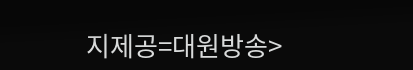지제공=대원방송>